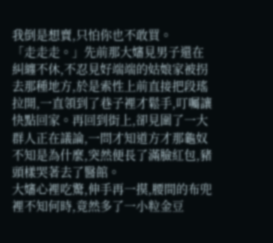我倒是想賣,只怕你也不敢買。
「走走走。」先前那大嬸見男子還在糾纏不休,不忍見好端端的姑娘家被拐去那種地方,於是索性上前直接把段瑤拉開,一直領到了巷子裡才鬆手,叮囑讓快點回家。再回到街上,卻見圍了一大群人正在議論,一問才知道方才那龜奴不知是為什麼,突然便長了滿臉紅包,豬頭樣哭著去了醫館。
大嬸心裡吃驚,伸手再一摸,腰間的布兜裡不知何時,竟然多了一小粒金豆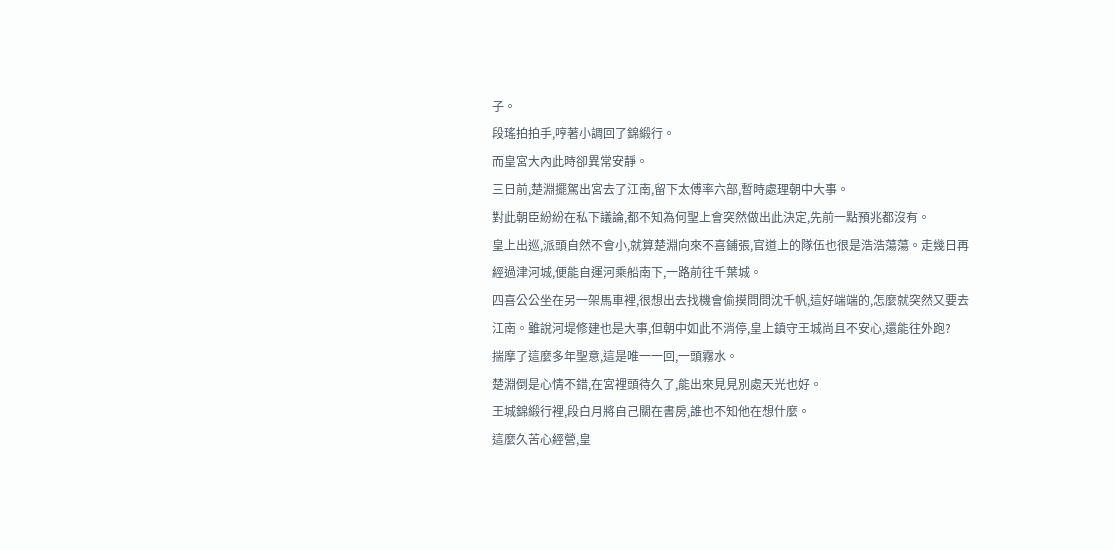子。
段瑤拍拍手,哼著小調回了錦緞行。
而皇宮大內此時卻異常安靜。
三日前,楚淵擺駕出宮去了江南,留下太傅率六部,暫時處理朝中大事。
對此朝臣紛紛在私下議論,都不知為何聖上會突然做出此決定,先前一點預兆都沒有。
皇上出巡,派頭自然不會小,就算楚淵向來不喜鋪張,官道上的隊伍也很是浩浩蕩蕩。走幾日再經過津河城,便能自運河乘船南下,一路前往千葉城。
四喜公公坐在另一架馬車裡,很想出去找機會偷摸問問沈千帆,這好端端的,怎麼就突然又要去江南。雖說河堤修建也是大事,但朝中如此不消停,皇上鎮守王城尚且不安心,還能往外跑?
揣摩了這麼多年聖意,這是唯一一回,一頭霧水。
楚淵倒是心情不錯,在宮裡頭待久了,能出來見見別處天光也好。
王城錦緞行裡,段白月將自己關在書房,誰也不知他在想什麼。
這麼久苦心經營,皇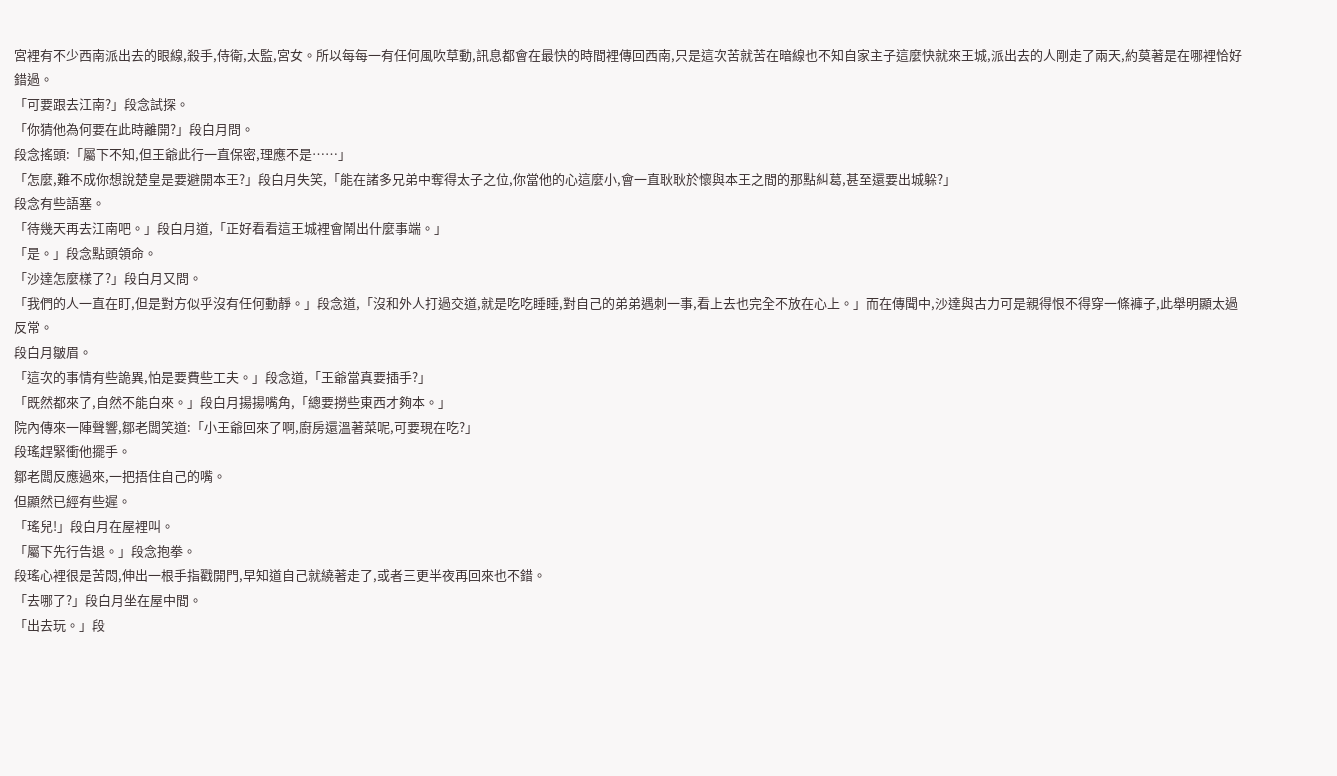宮裡有不少西南派出去的眼線,殺手,侍衛,太監,宮女。所以每每一有任何風吹草動,訊息都會在最快的時間裡傳回西南,只是這次苦就苦在暗線也不知自家主子這麼快就來王城,派出去的人剛走了兩天,約莫著是在哪裡恰好錯過。
「可要跟去江南?」段念試探。
「你猜他為何要在此時離開?」段白月問。
段念搖頭:「屬下不知,但王爺此行一直保密,理應不是……」
「怎麼,難不成你想說楚皇是要避開本王?」段白月失笑,「能在諸多兄弟中奪得太子之位,你當他的心這麼小,會一直耿耿於懷與本王之間的那點糾葛,甚至還要出城躲?」
段念有些語塞。
「待幾天再去江南吧。」段白月道,「正好看看這王城裡會鬧出什麼事端。」
「是。」段念點頭領命。
「沙達怎麼樣了?」段白月又問。
「我們的人一直在盯,但是對方似乎沒有任何動靜。」段念道,「沒和外人打過交道,就是吃吃睡睡,對自己的弟弟遇刺一事,看上去也完全不放在心上。」而在傳聞中,沙達與古力可是親得恨不得穿一條褲子,此舉明顯太過反常。
段白月皺眉。
「這次的事情有些詭異,怕是要費些工夫。」段念道,「王爺當真要插手?」
「既然都來了,自然不能白來。」段白月揚揚嘴角,「總要撈些東西才夠本。」
院內傳來一陣聲響,鄒老闆笑道:「小王爺回來了啊,廚房還溫著菜呢,可要現在吃?」
段瑤趕緊衝他擺手。
鄒老闆反應過來,一把捂住自己的嘴。
但顯然已經有些遲。
「瑤兒!」段白月在屋裡叫。
「屬下先行告退。」段念抱拳。
段瑤心裡很是苦悶,伸出一根手指戳開門,早知道自己就繞著走了,或者三更半夜再回來也不錯。
「去哪了?」段白月坐在屋中間。
「出去玩。」段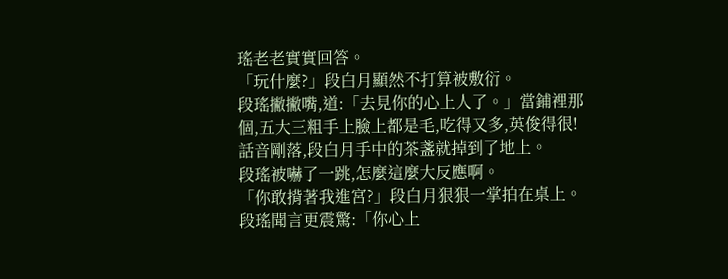瑤老老實實回答。
「玩什麼?」段白月顯然不打算被敷衍。
段瑤撇撇嘴,道:「去見你的心上人了。」當鋪裡那個,五大三粗手上臉上都是毛,吃得又多,英俊得很!
話音剛落,段白月手中的茶盞就掉到了地上。
段瑤被嚇了一跳,怎麼這麼大反應啊。
「你敢揹著我進宮?」段白月狠狠一掌拍在桌上。
段瑤聞言更震驚:「你心上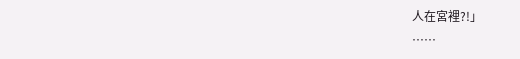人在宮裡?!」
……